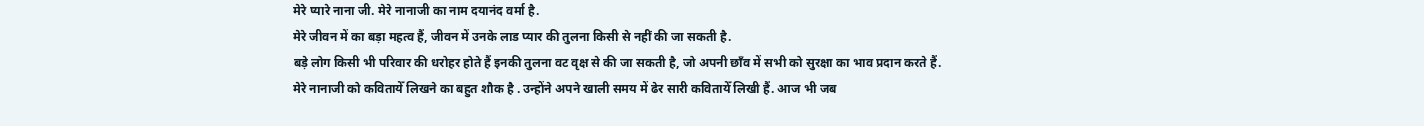मेरे प्यारे नाना जी. मेरे नानाजी का नाम दयानंद वर्मा है.
मेरे जीवन में का बड़ा महत्व हैं, जीवन में उनके लाड प्यार की तुलना किसी से नहीं की जा सकती है.
बड़े लोग किसी भी परिवार की धरोहर होते हैं इनकी तुलना वट वृक्ष से की जा सकती है, जो अपनी छाँव में सभी को सुरक्षा का भाव प्रदान करते हैं.
मेरे नानाजी को कवितायेँ लिखने का बहुत शौक है . उन्होंने अपने खाली समय में ढेर सारी कवितायेँ लिखी हैं. आज भी जब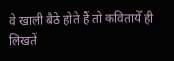वे खाली बैठे होते हैं तो कवितायेँ ही लिखतें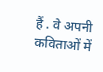हैं . वे अपनी कविताओं में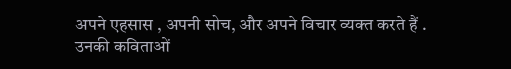अपने एहसास , अपनी सोच, और अपने विचार व्यक्त करते हैं .
उनकी कविताओं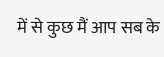में से कुछ मैं आप सब के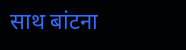साथ बांटना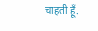चाहती हूँ.